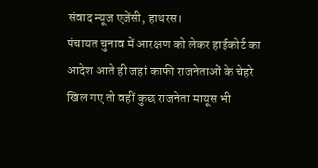संवाद न्यूज एजेंसी, हाथरस।
पंचायत चुनाव में आरक्षण को लेकर हाईकोर्ट का आदेश आते ही जहां काफी राजनेताओं के चेहरे खिल गए तो वहीं कुछ राजनेता मायूस भी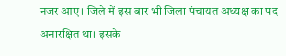नजर आए। जिले में इस बार भी जिला पंचायत अध्यक्ष का पद अनारक्षित था। इसके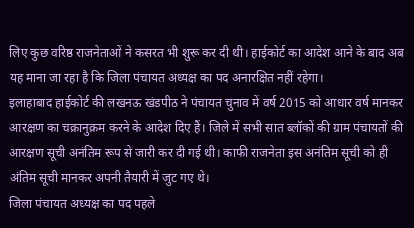लिए कुछ वरिष्ठ राजनेताओं ने कसरत भी शुरू कर दी थी। हाईकोर्ट का आदेश आने के बाद अब यह माना जा रहा है कि जिला पंचायत अध्यक्ष का पद अनारक्षित नहीं रहेगा।
इलाहाबाद हाईकोर्ट की लखनऊ खंडपीठ ने पंचायत चुनाव में वर्ष 2015 को आधार वर्ष मानकर आरक्षण का चक्रानुक्रम करने के आदेश दिए हैं। जिले में सभी सात ब्लॉकों की ग्राम पंचायतों की आरक्षण सूची अनंतिम रूप से जारी कर दी गई थी। काफी राजनेता इस अनंतिम सूची को ही अंतिम सूची मानकर अपनी तैयारी में जुट गए थे।
जिला पंचायत अध्यक्ष का पद पहले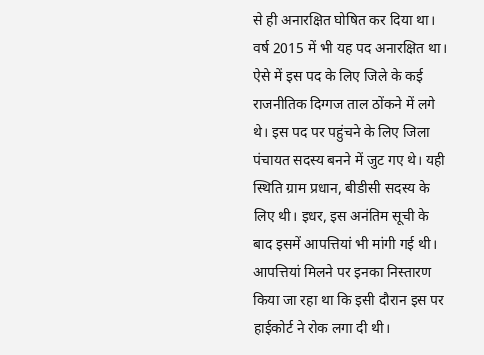से ही अनारक्षित घोषित कर दिया था। वर्ष 2015 में भी यह पद अनारक्षित था। ऐसे में इस पद के लिए जिले के कई राजनीतिक दिग्गज ताल ठोंकने में लगे थे। इस पद पर पहुंचने के लिए जिला पंचायत सदस्य बनने में जुट गए थे। यही स्थिति ग्राम प्रधान, बीडीसी सदस्य के लिए थी। इधर, इस अनंतिम सूची के बाद इसमें आपत्तियां भी मांगी गई थी।
आपत्तियां मिलने पर इनका निस्तारण किया जा रहा था कि इसी दौरान इस पर हाईकोर्ट ने रोक लगा दी थी।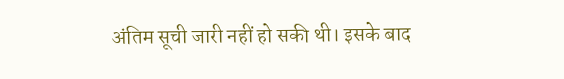अंतिम सूची जारी नहीं हो सकी थी। इसके बाद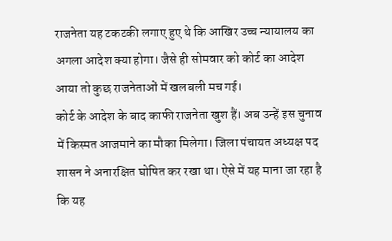राजनेता यह टकटकी लगाए हुए थे कि आखिर उच्च न्यायालय का अगला आदेश क्या होगा। जैसे ही सोमवार को कोर्ट का आदेश आया तो कुछ राजनेताओं में खलबली मच गई।
कोर्ट के आदेश के बाद काफी राजनेता खुश हैं। अब उन्हें इस चुनाव में किस्मत आजमाने का मौका मिलेगा। जिला पंचायत अध्यक्ष पद शासन ने अनारक्षित घोषित कर रखा था। ऐसे में यह माना जा रहा है कि यह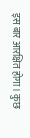इस बार आरक्षित होगा। कुछ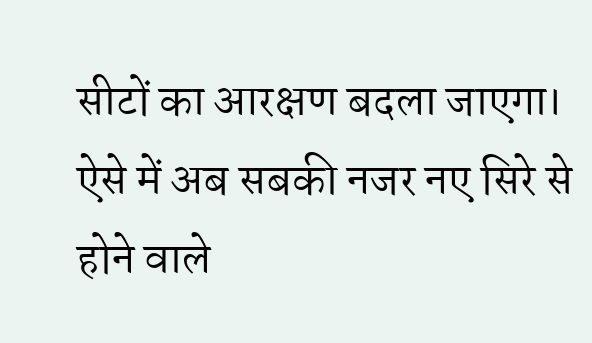सीटों का आरक्षण बदला जाएगा। ऐसे में अब सबकी नजर नए सिरे से होने वाले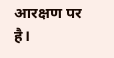आरक्षण पर है।